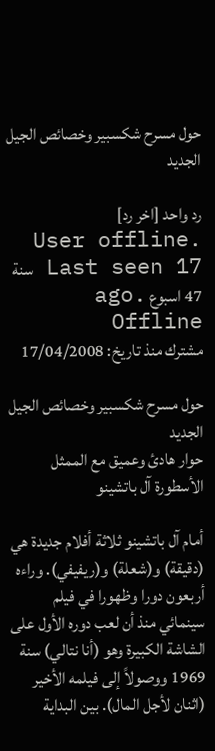حول مسرح شكسبير وخصائص الجيل الجديد

رد واحد [اخر رد]
User offline. Last seen 17 سنة 47 اسبوع ago. Offline
مشترك منذ تاريخ: 17/04/2008

حول مسرح شكسبير وخصائص الجيل الجديد
حوار هادئ وعميق مع الممثل الأسطورة آل باتشينو

أمام آل باتشينو ثلاثة أفلام جديدة هي (دقيقة) و(شعلة) و(ريفيفي). وراءه أربعون دورا وظهورا في فيلم سينمائي منذ أن لعب دوره الأول على الشاشة الكبيرة وهو (أنا نتالي) سنة 1969 ووصولاً إلى فيلمه الأخير (اثنان لأجل المال). بين البداية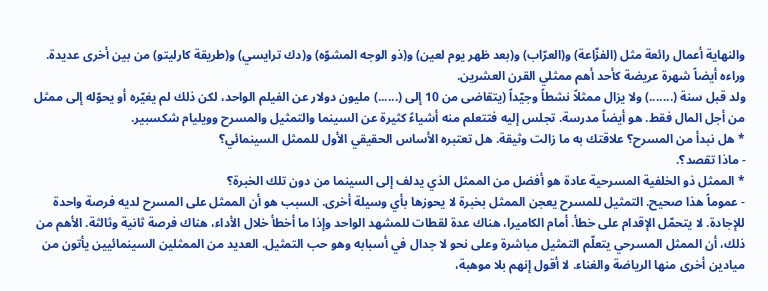والنهاية أعمال رائعة مثل (الفزّاعة) و(العرّاب) و(بعد ظهر يوم لعين) و(ذو الوجه المشوّه) و(دك ترايسي) و(طريقة كارليتو) من بين أخرى عديدة. وراءه أيضاً شهرة عريضة كأحد أهم ممثلي القرن العشرين.
ولد قبل سنة (.......) ولا يزال ممثلاً نشطاً وجيّداً (يتقاضى من 10 إلى (......) مليون دولار عن الفيلم الواحد، لكن ذلك لم يغيّره أو يحوّله إلى ممثل من أجل المال فقط. هو أيضاً مدرسة. تجلس إليه فتتعلم منه أشياءً كثيرة عن السينما والتمثيل والمسرح وويليام شكسبير.
* هل نبدأ من المسرح؟ علاقتك به ما زالت وثيقة. هل تعتبره الأساس الحقيقي الأول للممثل السينمائي؟
- ماذا تقصد؟.
* الممثل ذو الخلفية المسرحية عادة هو أفضل من الممثل الذي يدلف إلى السينما من دون تلك الخبرة؟
- عموماً هذا صحيح. التمثيل للمسرح يعجن الممثل بخبرة لا يحوزها بأي وسيلة أخرى. السبب هو أن الممثل على المسرح لديه فرصة واحدة للإجادة. لا يتحمّل الإقدام على خطأ. أمام الكاميرا، هناك عدة لقطات للمشهد الواحد وإذا ما أخطأ خلال الأداء، هناك فرصة ثانية وثالثة. الأهم من ذلك، أن الممثل المسرحي يتعلّم التمثيل مباشرة وعلى نحو لا جدال في أسبابه وهو حب التمثيل. العديد من الممثلين السينمائيين يأتون من ميادين أخرى منها الرياضة والغناء. لا أقول إنهم بلا موهبة،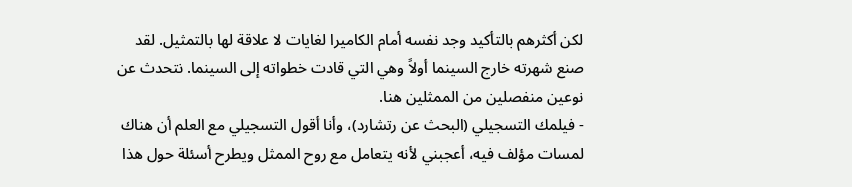لكن أكثرهم بالتأكيد وجد نفسه أمام الكاميرا لغايات لا علاقة لها بالتمثيل. لقد صنع شهرته خارج السينما أولاً وهي التي قادت خطواته إلى السينما. نتحدث عن نوعين منفصلين من الممثلين هنا.
- فيلمك التسجيلي (البحث عن رتشارد)، وأنا أقول التسجيلي مع العلم أن هناك لمسات مؤلف فيه، أعجبني لأنه يتعامل مع روح الممثل ويطرح أسئلة حول هذا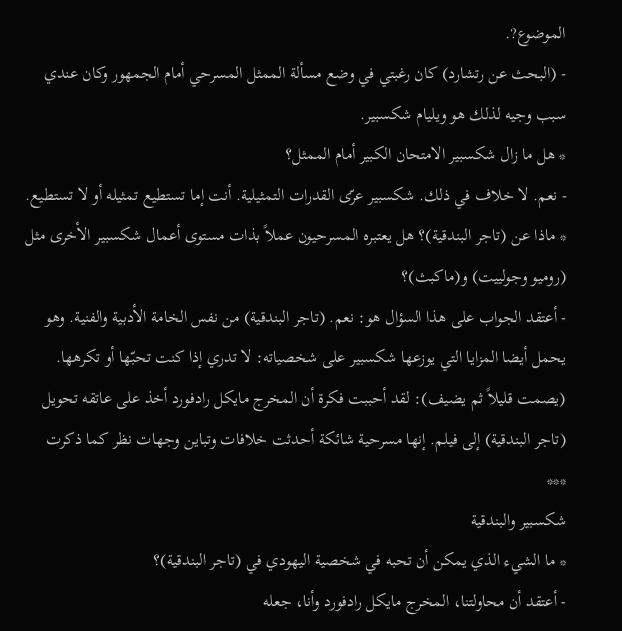الموضوع?.
- (البحث عن رتشارد) كان رغبتي في وضع مسألة الممثل المسرحي أمام الجمهور وكان عندي سبب وجيه لذلك هو ويليام شكسبير.
* هل ما زال شكسبير الامتحان الكبير أمام الممثل؟
- نعم. لا خلاف في ذلك. شكسبير عرّى القدرات التمثيلية. أنت إما تستطيع تمثيله أو لا تستطيع.
* ماذا عن (تاجر البندقية)؟ هل يعتبره المسرحيون عملاً بذات مستوى أعمال شكسبير الأخرى مثل (روميو وجولييت) و(ماكبث)؟
- أعتقد الجواب على هذا السؤال هو: نعم. (تاجر البندقية) من نفس الخامة الأدبية والفنية. وهو يحمل أيضا المزايا التي يوزعها شكسبير على شخصياته: لا تدري إذا كنت تحبّها أو تكرهها. (يصمت قليلاً ثم يضيف): لقد أحببت فكرة أن المخرج مايكل رادفورد أخذ على عاتقه تحويل (تاجر البندقية) إلى فيلم. إنها مسرحية شائكة أحدثت خلافات وتباين وجهات نظر كما ذكرت
***
شكسبير والبندقية
* ما الشيء الذي يمكن أن تحبه في شخصية اليهودي في (تاجر البندقية)؟
- أعتقد أن محاولتنا، المخرج مايكل رادفورد وأنا، جعله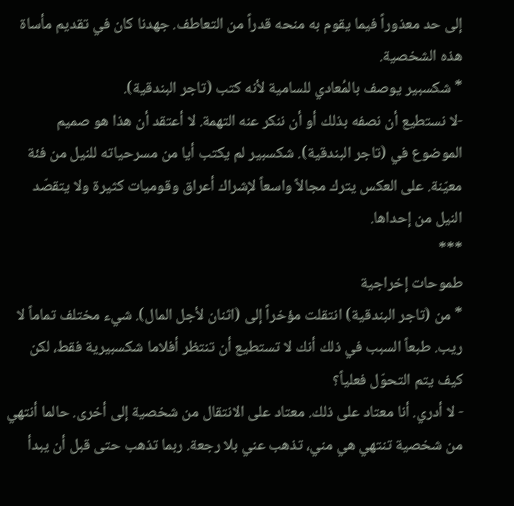إلى حد معذوراً فيما يقوم به منحه قدراً من التعاطف. جهدنا كان في تقديم مأساة هذه الشخصية.
* شكسبير يوصف بالمُعادي للسامية لأنه كتب (تاجر البندقية).
-لا نستطيع أن نصفه بذلك أو أن ننكر عنه التهمة. لا أعتقد أن هذا هو صميم الموضوع في (تاجر البندقية). شكسبير لم يكتب أيا من مسرحياته للنيل من فئة معيّنة. على العكس يترك مجالاً واسعاً لإشراك أعراق وقوميات كثيرة ولا يتقصّد النيل من إحداها.
***
طموحات إخراجية
* من (تاجر البندقية) انتقلت مؤخراً إلى (اثنان لأجل المال). شيء مختلف تماماً لا ريب. طبعاً السبب في ذلك أنك لا تستطيع أن تنتظر أفلاما شكسبيرية فقط، لكن كيف يتم التحوّل فعلياً؟
- لا أدري. أنا معتاد على ذلك. معتاد على الانتقال من شخصية إلى أخرى. حالما أنتهي من شخصية تنتهي هي مني، تذهب عني بلا رجعة. ربما تذهب حتى قبل أن يبدأ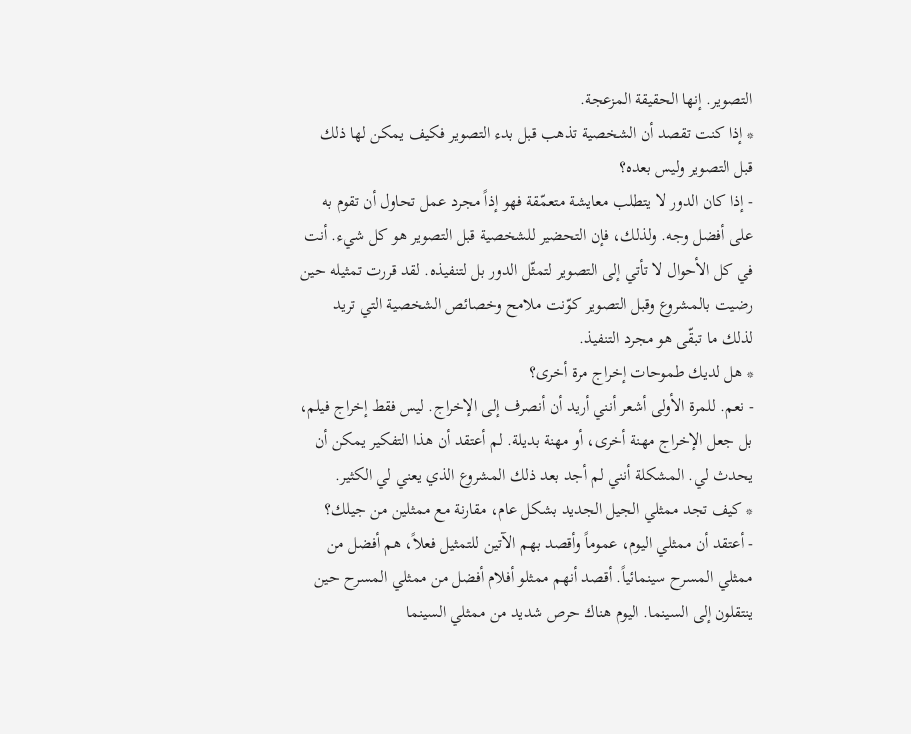التصوير. إنها الحقيقة المزعجة.
* إذا كنت تقصد أن الشخصية تذهب قبل بدء التصوير فكيف يمكن لها ذلك قبل التصوير وليس بعده؟
- إذا كان الدور لا يتطلب معايشة متعمّقة فهو إذاً مجرد عمل تحاول أن تقوم به على أفضل وجه. ولذلك، فإن التحضير للشخصية قبل التصوير هو كل شيء. أنت في كل الأحوال لا تأتي إلى التصوير لتمثّل الدور بل لتنفيذه. لقد قررت تمثيله حين رضيت بالمشروع وقبل التصوير كوّنت ملامح وخصائص الشخصية التي تريد لذلك ما تبقّى هو مجرد التنفيذ.
* هل لديك طموحات إخراج مرة أخرى؟
- نعم. للمرة الأولى أشعر أنني أريد أن أنصرف إلى الإخراج. ليس فقط إخراج فيلم، بل جعل الإخراج مهنة أخرى، أو مهنة بديلة. لم أعتقد أن هذا التفكير يمكن أن يحدث لي. المشكلة أنني لم أجد بعد ذلك المشروع الذي يعني لي الكثير.
* كيف تجد ممثلي الجيل الجديد بشكل عام، مقارنة مع ممثلين من جيلك؟
- أعتقد أن ممثلي اليوم، عموماً وأقصد بهم الآتين للتمثيل فعلاً، هم أفضل من ممثلي المسرح سينمائياً. أقصد أنهم ممثلو أفلام أفضل من ممثلي المسرح حين ينتقلون إلى السينما. اليوم هناك حرص شديد من ممثلي السينما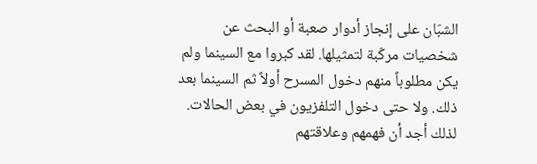الشبّان على إنجاز أدوار صعبة أو البحث عن شخصيات مركّبة لتمثيلها. لقد كبروا مع السينما ولم يكن مطلوباً منهم دخول المسرح أولاً ثم السينما بعد ذلك. ولا حتى دخول التلفزيون في بعض الحالات. لذلك أجد أن فهمهم وعلاقتهم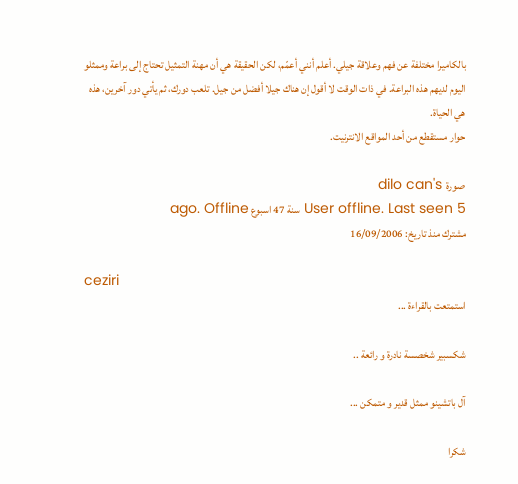بالكاميرا مختلفة عن فهم وعلاقة جيلي. أعلم أنني أعمّم، لكن الحقيقة هي أن مهنة التمثيل تحتاج إلى براعة وممثلو اليوم لديهم هذه البراعة. في ذات الوقت لا أقول إن هناك جيلا أفضل من جيل. تلعب دورك، ثم يأتي دور آخرين، هذه هي الحياة.
حوار مستقطع من أحد المواقع الانترنيت.

صورة  dilo can's
User offline. Last seen 5 سنة 47 اسبوع ago. Offline
مشترك منذ تاريخ: 16/09/2006

ceziri
استمتعت بالقراءة ...

شكسبير شخصسة نادرة و رائعة ..

آل باتشينو ممثل قدير و متمكن ...

شكرا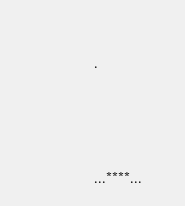.





...****...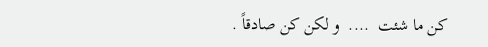كن ما شئت  ....  و لكن كن صادقاً .